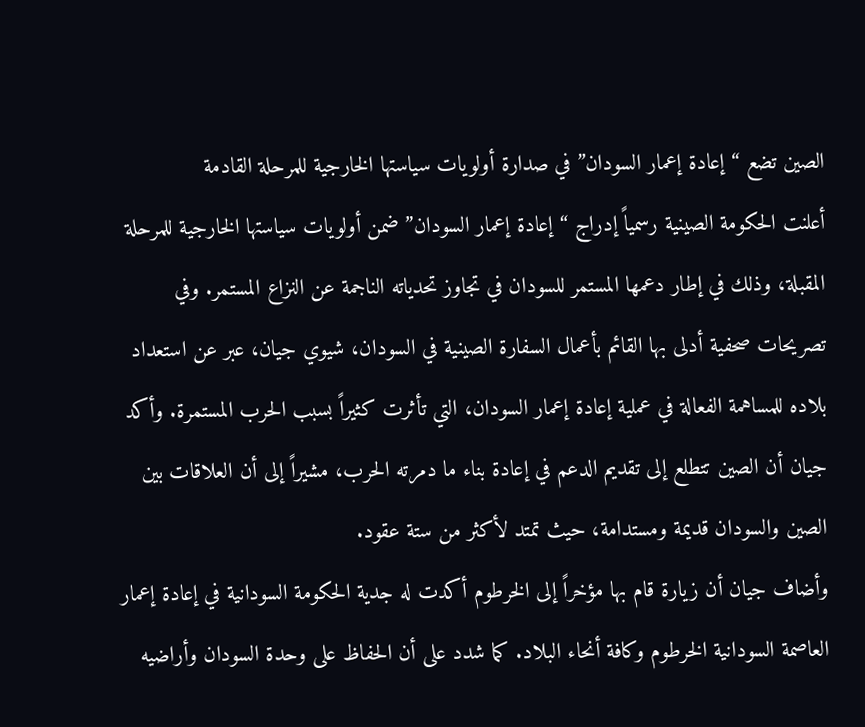الصين تضع “إعادة إعمار السودان” في صدارة أولويات سياستها الخارجية للمرحلة القادمة
أعلنت الحكومة الصينية رسمياً إدراج “إعادة إعمار السودان” ضمن أولويات سياستها الخارجية للمرحلة المقبلة، وذلك في إطار دعمها المستمر للسودان في تجاوز تحدياته الناجمة عن النزاع المستمر. وفي تصريحات صحفية أدلى بها القائم بأعمال السفارة الصينية في السودان، شيوي جيان، عبر عن استعداد بلاده للمساهمة الفعالة في عملية إعادة إعمار السودان، التي تأثرت كثيراً بسبب الحرب المستمرة. وأكد جيان أن الصين تتطلع إلى تقديم الدعم في إعادة بناء ما دمرته الحرب، مشيراً إلى أن العلاقات بين الصين والسودان قديمة ومستدامة، حيث تمتد لأكثر من ستة عقود.
وأضاف جيان أن زيارة قام بها مؤخراً إلى الخرطوم أكدت له جدية الحكومة السودانية في إعادة إعمار العاصمة السودانية الخرطوم وكافة أنحاء البلاد. كما شدد على أن الحفاظ على وحدة السودان وأراضيه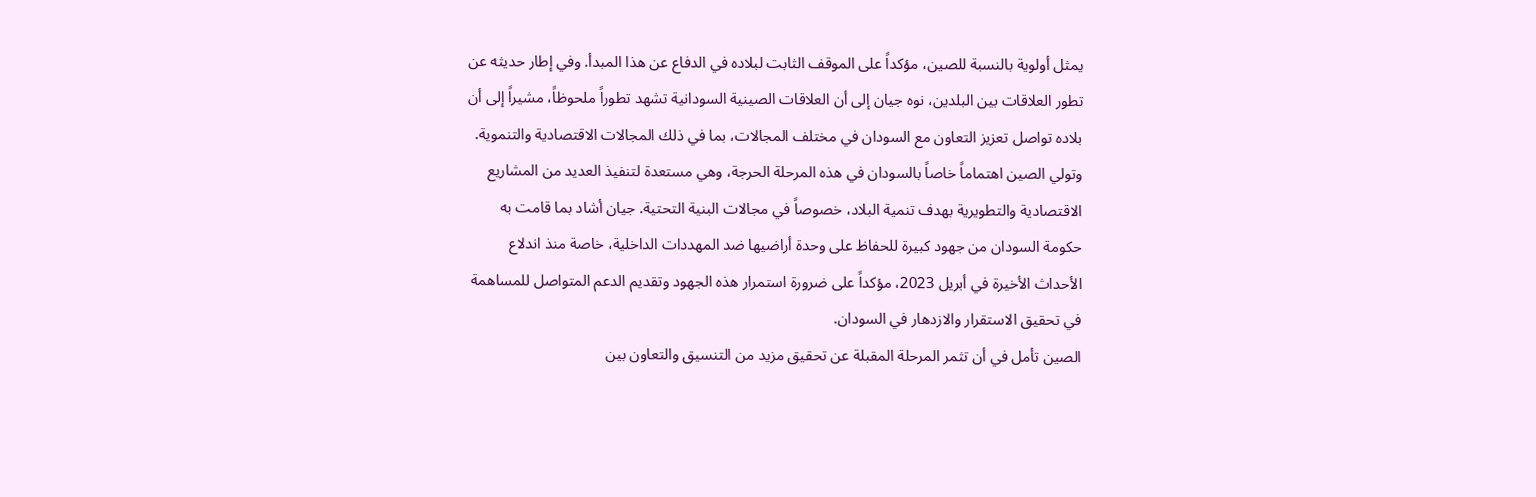يمثل أولوية بالنسبة للصين، مؤكداً على الموقف الثابت لبلاده في الدفاع عن هذا المبدأ. وفي إطار حديثه عن تطور العلاقات بين البلدين، نوه جيان إلى أن العلاقات الصينية السودانية تشهد تطوراً ملحوظاً، مشيراً إلى أن بلاده تواصل تعزيز التعاون مع السودان في مختلف المجالات، بما في ذلك المجالات الاقتصادية والتنموية.
وتولي الصين اهتماماً خاصاً بالسودان في هذه المرحلة الحرجة، وهي مستعدة لتنفيذ العديد من المشاريع الاقتصادية والتطويرية بهدف تنمية البلاد، خصوصاً في مجالات البنية التحتية. جيان أشاد بما قامت به حكومة السودان من جهود كبيرة للحفاظ على وحدة أراضيها ضد المهددات الداخلية، خاصة منذ اندلاع الأحداث الأخيرة في أبريل 2023، مؤكداً على ضرورة استمرار هذه الجهود وتقديم الدعم المتواصل للمساهمة في تحقيق الاستقرار والازدهار في السودان.
الصين تأمل في أن تثمر المرحلة المقبلة عن تحقيق مزيد من التنسيق والتعاون بين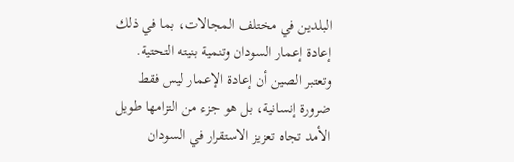البلدين في مختلف المجالات، بما في ذلك إعادة إعمار السودان وتنمية بنيته التحتية. وتعتبر الصين أن إعادة الإعمار ليس فقط ضرورة إنسانية، بل هو جزء من التزامها طويل الأمد تجاه تعزيز الاستقرار في السودان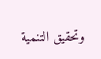وتحقيق التنمية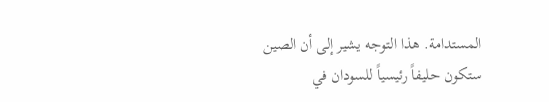المستدامة. هذا التوجه يشير إلى أن الصين ستكون حليفاً رئيسياً للسودان في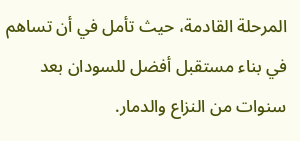المرحلة القادمة، حيث تأمل في أن تساهم في بناء مستقبل أفضل للسودان بعد سنوات من النزاع والدمار.